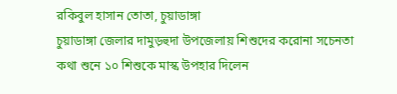রকিবুল হাসান তোতা, চুয়াডাঙ্গা
চুয়াডাঙ্গা জেলার দামুড়হুদা উপজেলায় শিশুদের করোনা সচেনতা কথা শুনে ১০ শিশুকে মাস্ক উপহার দিলেন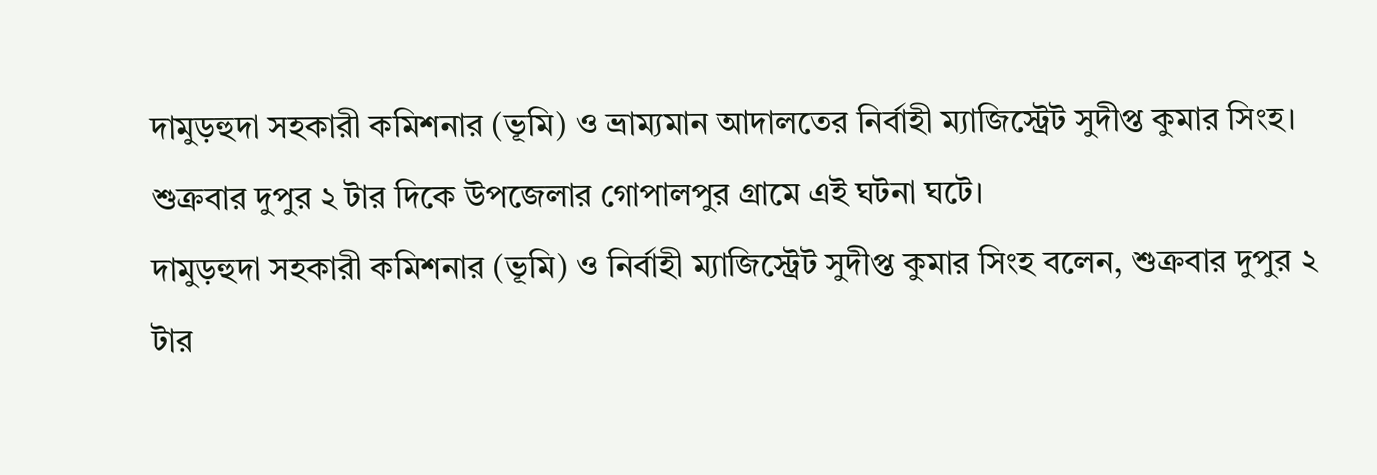দামুড়হুদা সহকারী কমিশনার (ভূমি) ও ভ্রাম্যমান আদালতের নির্বাহী ম্যাজিস্ট্রেট সুদীপ্ত কুমার সিংহ। শুক্রবার দুপুর ২ টার দিকে উপজেলার গোপালপুর গ্রামে এই ঘটনা ঘটে।
দামুড়হুদা সহকারী কমিশনার (ভূমি) ও নির্বাহী ম্যাজিস্ট্রেট সুদীপ্ত কুমার সিংহ বলেন, শুক্রবার দুপুর ২ টার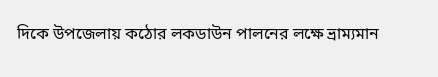দিকে উপজেলায় কঠোর লকডাউন পালনের লক্ষে ভ্রাম্যমান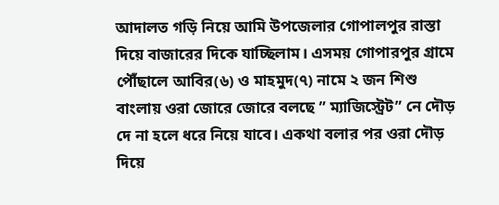আদালত গড়ি নিয়ে আমি উপজেলার গোপালপুর রাস্তা দিয়ে বাজারের দিকে যাচ্ছিলাম। এসময় গোপারপুর গ্রামে পৌঁছালে আবির(৬) ও মাহমুদ(৭) নামে ২ জন শিশু বাংলায় ওরা জোরে জোরে বলছে ” ম্যাজিস্ট্রেট” নে দৌড় দে না হলে ধরে নিয়ে যাবে। একথা বলার পর ওরা দৌড় দিয়ে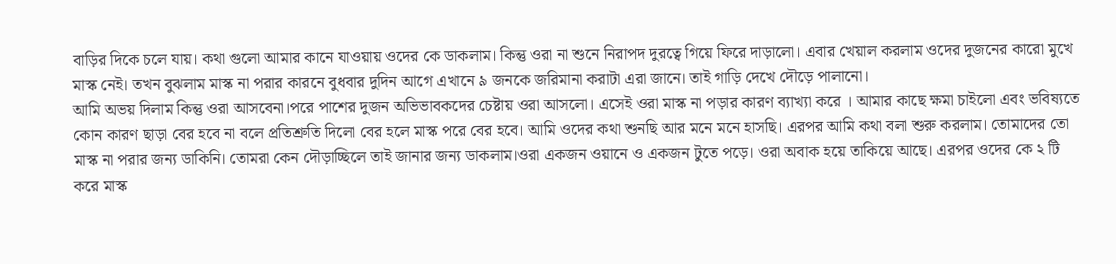বাড়ির দিকে চলে যায়। কথা গুলো আমার কানে যাওয়ায় ওদের কে ডাকলাম। কিন্তু ওরা না শুনে নিরাপদ দুরত্বে গিয়ে ফিরে দাড়ালো। এবার খেয়াল করলাম ওদের দুজনের কারো মুখে মাস্ক নেই। তখন বুঝলাম মাস্ক না পরার কারনে বুধবার দুদিন আগে এখানে ৯ জনকে জরিমানা করাটা এরা জানে। তাই গাড়ি দেখে দৌড়ে পালানো।
আমি অভয় দিলাম কিন্তু ওরা আসবেনা।পরে পাশের দুজন অভিভাবকদের চেষ্টায় ওরা আসলো। এসেই ওরা মাস্ক না পড়ার কারণ ব্যাখ্যা করে । আমার কাছে ক্ষমা চাইলো এবং ভবিষ্যতে কোন কারণ ছাড়া বের হবে না বলে প্রতিশ্রুতি দিলো বের হলে মাস্ক পরে বের হবে। আমি ওদের কথা শুনছি আর মনে মনে হাসছি। এরপর আমি কথা বলা শুরু করলাম। তোমাদের তো মাস্ক না পরার জন্য ডাকিনি। তোমরা কেন দৌড়াচ্ছিলে তাই জানার জন্য ডাকলাম।ওরা একজন ওয়ানে ও একজন টুতে পড়ে। ওরা অবাক হয়ে তাকিয়ে আছে। এরপর ওদের কে ২ টি করে মাস্ক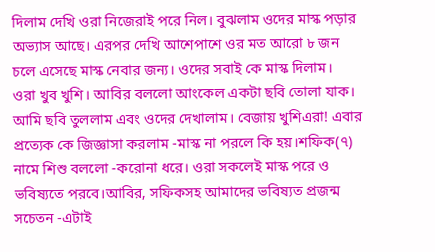দিলাম দেখি ওরা নিজেরাই পরে নিল। বুঝলাম ওদের মাস্ক পড়ার অভ্যাস আছে। এরপর দেখি আশেপাশে ওর মত আরো ৮ জন চলে এসেছে মাস্ক নেবার জন্য। ওদের সবাই কে মাস্ক দিলাম।
ওরা খুব খুশি। আবির বললো আংকেল একটা ছবি তোলা যাক। আমি ছবি তুললাম এবং ওদের দেখালাম। বেজায় খুশিএরা! এবার প্রত্যেক কে জিজ্ঞাসা করলাম -মাস্ক না পরলে কি হয়।শফিক(৭) নামে শিশু বললো -করোনা ধরে। ওরা সকলেই মাস্ক পরে ও ভবিষ্যতে পরবে।আবির, সফিকসহ আমাদের ভবিষ্যত প্রজন্ম সচেতন -এটাই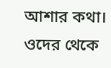আশার কথা। ওদের থেকে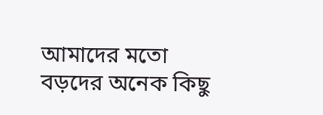আমাদের মতো বড়দের অনেক কিছু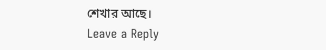শেখার আছে।
Leave a Reply